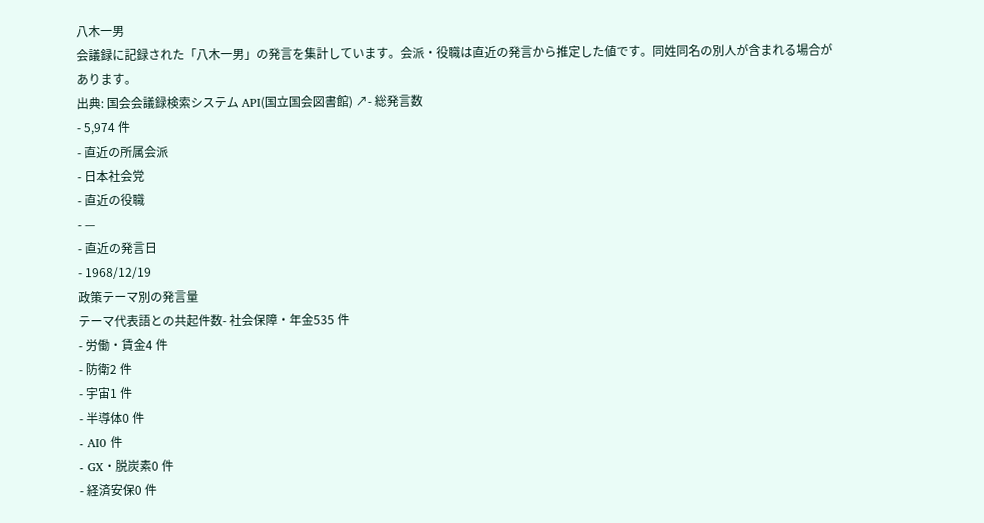八木一男
会議録に記録された「八木一男」の発言を集計しています。会派・役職は直近の発言から推定した値です。同姓同名の別人が含まれる場合があります。
出典: 国会会議録検索システム API(国立国会図書館) ↗- 総発言数
- 5,974 件
- 直近の所属会派
- 日本社会党
- 直近の役職
- —
- 直近の発言日
- 1968/12/19
政策テーマ別の発言量
テーマ代表語との共起件数- 社会保障・年金535 件
- 労働・賃金4 件
- 防衛2 件
- 宇宙1 件
- 半導体0 件
- AI0 件
- GX・脱炭素0 件
- 経済安保0 件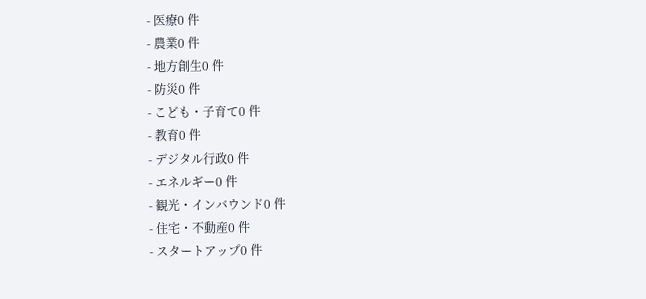- 医療0 件
- 農業0 件
- 地方創生0 件
- 防災0 件
- こども・子育て0 件
- 教育0 件
- デジタル行政0 件
- エネルギー0 件
- 観光・インバウンド0 件
- 住宅・不動産0 件
- スタートアップ0 件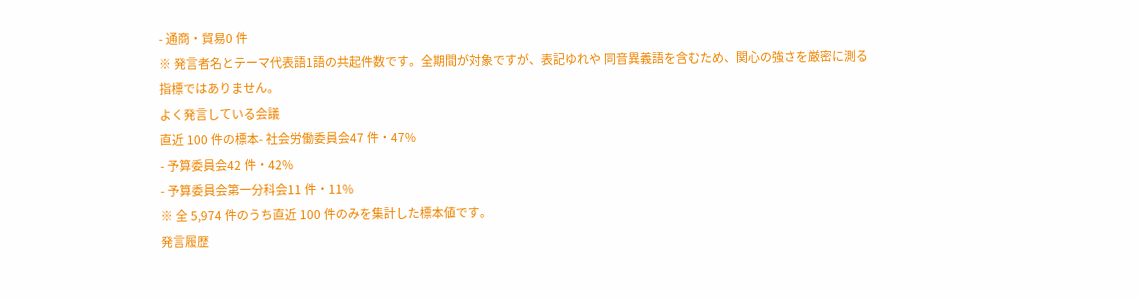- 通商・貿易0 件
※ 発言者名とテーマ代表語1語の共起件数です。全期間が対象ですが、表記ゆれや 同音異義語を含むため、関心の強さを厳密に測る指標ではありません。
よく発言している会議
直近 100 件の標本- 社会労働委員会47 件・47%
- 予算委員会42 件・42%
- 予算委員会第一分科会11 件・11%
※ 全 5,974 件のうち直近 100 件のみを集計した標本値です。
発言履歴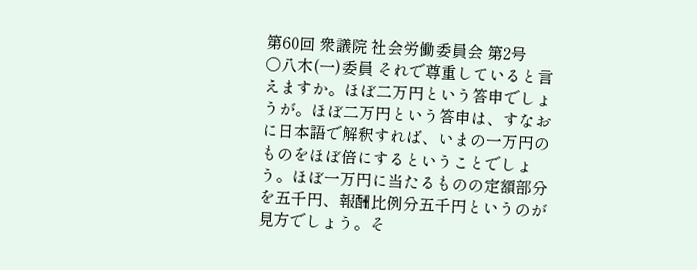第60回 衆議院 社会労働委員会 第2号
○八木(一)委員 それで尊重していると言えますか。ほぼ二万円という答申でしょうが。ほぼ二万円という答申は、すなおに日本語で解釈すれば、いまの一万円のものをほぼ倍にするということでしょう。ほぼ一万円に当たるものの定額部分を五千円、報酬比例分五千円というのが見方でしょう。そ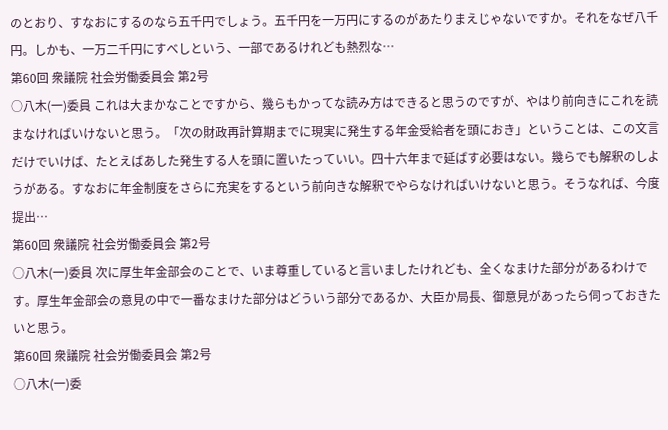のとおり、すなおにするのなら五千円でしょう。五千円を一万円にするのがあたりまえじゃないですか。それをなぜ八千円。しかも、一万二千円にすべしという、一部であるけれども熱烈な…
第60回 衆議院 社会労働委員会 第2号
○八木(一)委員 これは大まかなことですから、幾らもかってな読み方はできると思うのですが、やはり前向きにこれを読まなければいけないと思う。「次の財政再計算期までに現実に発生する年金受給者を頭におき」ということは、この文言だけでいけば、たとえばあした発生する人を頭に置いたっていい。四十六年まで延ばす必要はない。幾らでも解釈のしようがある。すなおに年金制度をさらに充実をするという前向きな解釈でやらなければいけないと思う。そうなれば、今度提出…
第60回 衆議院 社会労働委員会 第2号
○八木(一)委員 次に厚生年金部会のことで、いま尊重していると言いましたけれども、全くなまけた部分があるわけです。厚生年金部会の意見の中で一番なまけた部分はどういう部分であるか、大臣か局長、御意見があったら伺っておきたいと思う。
第60回 衆議院 社会労働委員会 第2号
○八木(一)委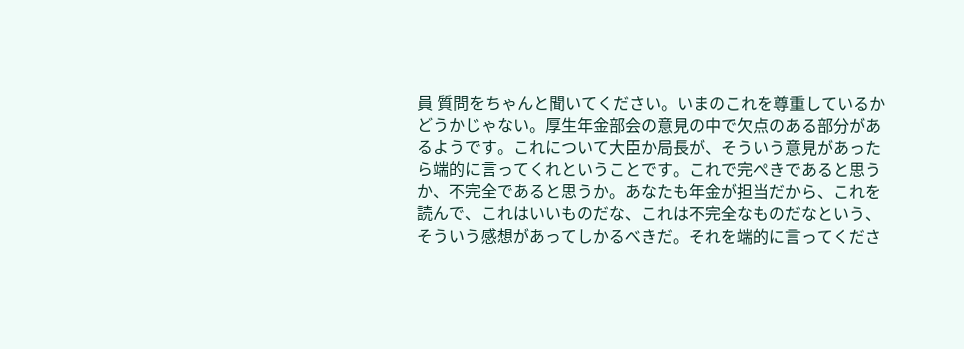員 質問をちゃんと聞いてください。いまのこれを尊重しているかどうかじゃない。厚生年金部会の意見の中で欠点のある部分があるようです。これについて大臣か局長が、そういう意見があったら端的に言ってくれということです。これで完ぺきであると思うか、不完全であると思うか。あなたも年金が担当だから、これを読んで、これはいいものだな、これは不完全なものだなという、そういう感想があってしかるべきだ。それを端的に言ってくださ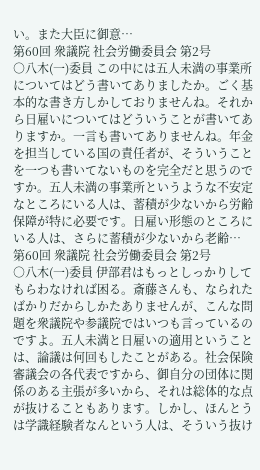い。また大臣に御意…
第60回 衆議院 社会労働委員会 第2号
○八木(一)委員 この中には五人未満の事業所についてはどう書いてありましたか。ごく基本的な書き方しかしておりませんね。それから日雇いについてはどういうことが書いてありますか。一言も書いてありませんね。年金を担当している国の責任者が、そういうことを一つも書いてないものを完全だと思うのですか。五人未満の事業所というような不安定なところにいる人は、蓄積が少ないから労齢保障が特に必要です。日雇い形態のところにいる人は、さらに蓄積が少ないから老齢…
第60回 衆議院 社会労働委員会 第2号
○八木(一)委員 伊部君はもっとしっかりしてもらわなければ困る。斎藤さんも、なられたばかりだからしかたありませんが、こんな問題を衆議院や参議院ではいつも言っているのですよ。五人未満と日雇いの適用ということは、論議は何回もしたことがある。社会保険審議会の各代表ですから、御自分の団体に関係のある主張が多いから、それは総体的な点が抜けることもあります。しかし、ほんとうは学識経験者なんという人は、そういう抜け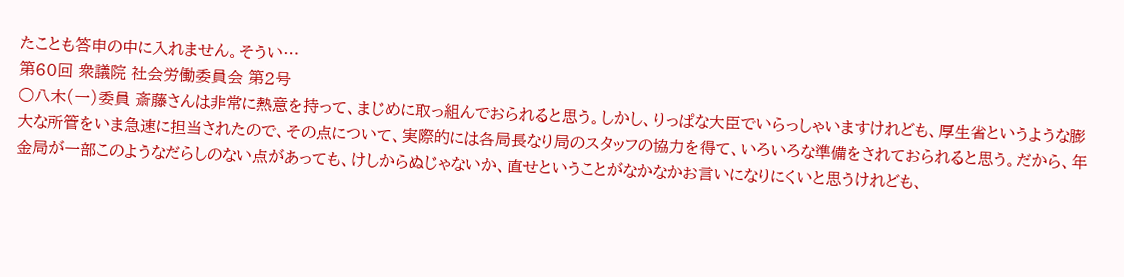たことも答申の中に入れません。そうい…
第60回 衆議院 社会労働委員会 第2号
○八木(一)委員 斎藤さんは非常に熱意を持って、まじめに取っ組んでおられると思う。しかし、りっぱな大臣でいらっしゃいますけれども、厚生省というような膨大な所管をいま急速に担当されたので、その点について、実際的には各局長なり局のスタッフの協力を得て、いろいろな準備をされておられると思う。だから、年金局が一部このようなだらしのない点があっても、けしからぬじゃないか、直せということがなかなかお言いになりにくいと思うけれども、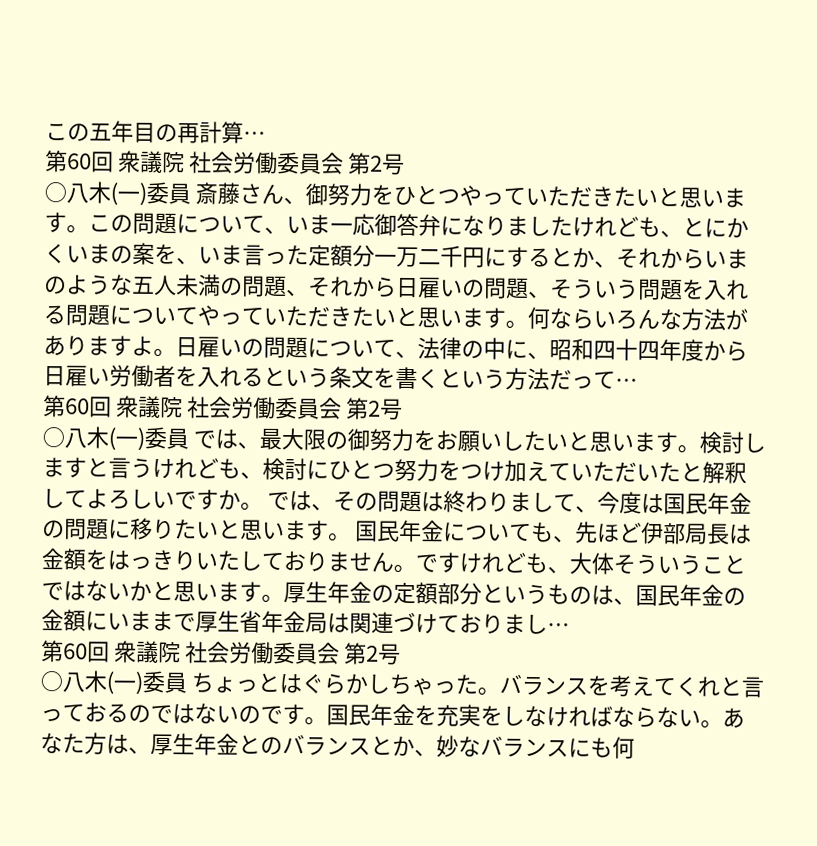この五年目の再計算…
第60回 衆議院 社会労働委員会 第2号
○八木(一)委員 斎藤さん、御努力をひとつやっていただきたいと思います。この問題について、いま一応御答弁になりましたけれども、とにかくいまの案を、いま言った定額分一万二千円にするとか、それからいまのような五人未満の問題、それから日雇いの問題、そういう問題を入れる問題についてやっていただきたいと思います。何ならいろんな方法がありますよ。日雇いの問題について、法律の中に、昭和四十四年度から日雇い労働者を入れるという条文を書くという方法だって…
第60回 衆議院 社会労働委員会 第2号
○八木(一)委員 では、最大限の御努力をお願いしたいと思います。検討しますと言うけれども、検討にひとつ努力をつけ加えていただいたと解釈してよろしいですか。 では、その問題は終わりまして、今度は国民年金の問題に移りたいと思います。 国民年金についても、先ほど伊部局長は金額をはっきりいたしておりません。ですけれども、大体そういうことではないかと思います。厚生年金の定額部分というものは、国民年金の金額にいままで厚生省年金局は関連づけておりまし…
第60回 衆議院 社会労働委員会 第2号
○八木(一)委員 ちょっとはぐらかしちゃった。バランスを考えてくれと言っておるのではないのです。国民年金を充実をしなければならない。あなた方は、厚生年金とのバランスとか、妙なバランスにも何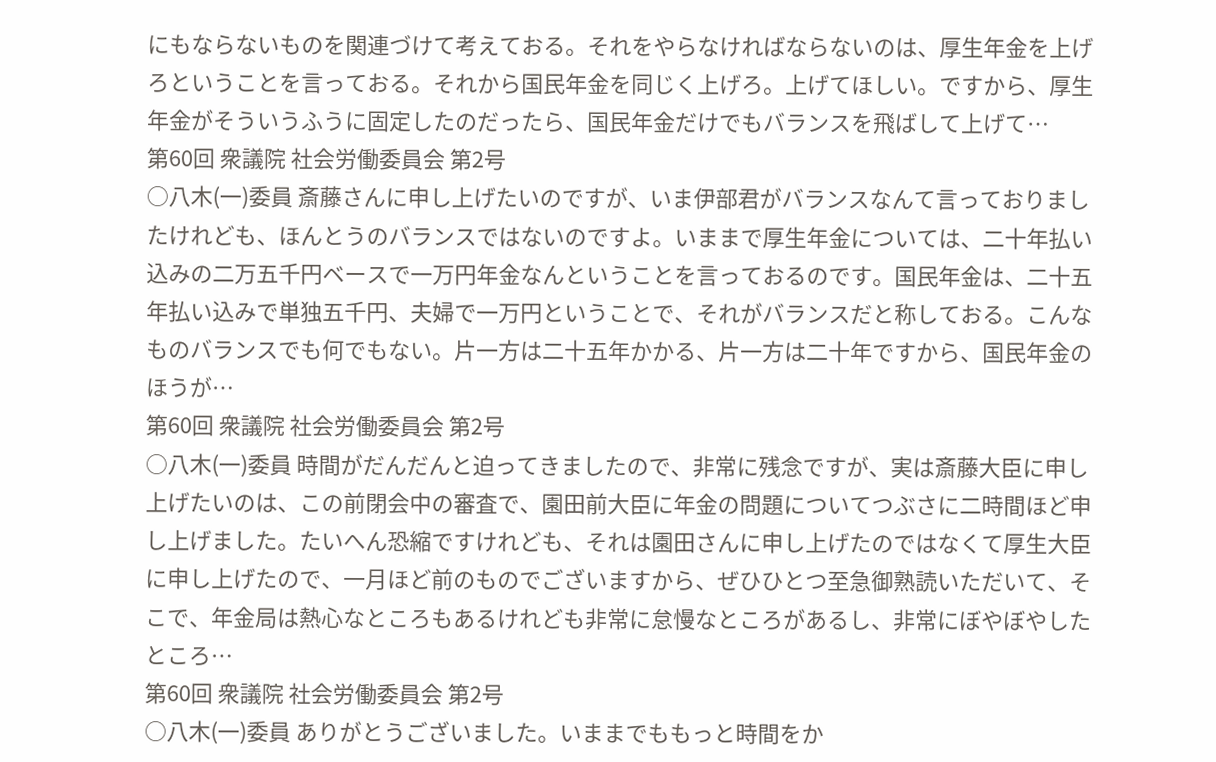にもならないものを関連づけて考えておる。それをやらなければならないのは、厚生年金を上げろということを言っておる。それから国民年金を同じく上げろ。上げてほしい。ですから、厚生年金がそういうふうに固定したのだったら、国民年金だけでもバランスを飛ばして上げて…
第60回 衆議院 社会労働委員会 第2号
○八木(一)委員 斎藤さんに申し上げたいのですが、いま伊部君がバランスなんて言っておりましたけれども、ほんとうのバランスではないのですよ。いままで厚生年金については、二十年払い込みの二万五千円ベースで一万円年金なんということを言っておるのです。国民年金は、二十五年払い込みで単独五千円、夫婦で一万円ということで、それがバランスだと称しておる。こんなものバランスでも何でもない。片一方は二十五年かかる、片一方は二十年ですから、国民年金のほうが…
第60回 衆議院 社会労働委員会 第2号
○八木(一)委員 時間がだんだんと迫ってきましたので、非常に残念ですが、実は斎藤大臣に申し上げたいのは、この前閉会中の審査で、園田前大臣に年金の問題についてつぶさに二時間ほど申し上げました。たいへん恐縮ですけれども、それは園田さんに申し上げたのではなくて厚生大臣に申し上げたので、一月ほど前のものでございますから、ぜひひとつ至急御熟読いただいて、そこで、年金局は熱心なところもあるけれども非常に怠慢なところがあるし、非常にぼやぼやしたところ…
第60回 衆議院 社会労働委員会 第2号
○八木(一)委員 ありがとうございました。いままでももっと時間をか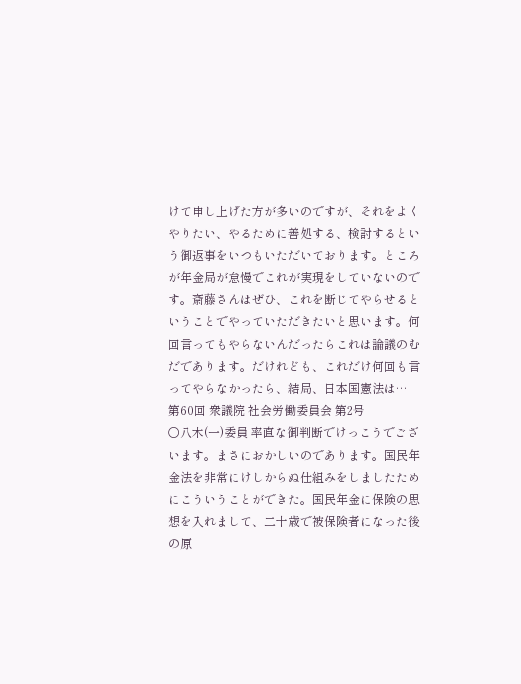けて申し上げた方が多いのですが、それをよくやりたい、やるために善処する、検討するという御返事をいつもいただいております。ところが年金局が怠慢でこれが実現をしていないのです。斎藤さんはぜひ、これを断じてやらせるということでやっていただきたいと思います。何回言ってもやらないんだったらこれは論議のむだであります。だけれども、これだけ何回も言ってやらなかったら、結局、日本国憲法は…
第60回 衆議院 社会労働委員会 第2号
○八木(一)委員 率直な御判断でけっこうでございます。まさにおかしいのであります。国民年金法を非常にけしからぬ仕組みをしましたためにこういうことができた。国民年金に保険の思想を入れまして、二十歳で被保険者になった後の原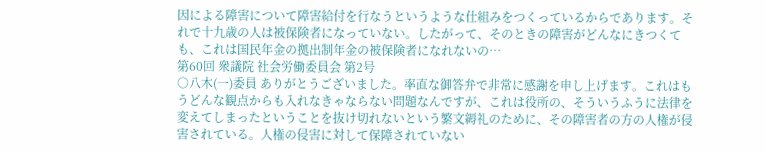因による障害について障害給付を行なうというような仕組みをつくっているからであります。それで十九歳の人は被保険者になっていない。したがって、そのときの障害がどんなにきつくても、これは国民年金の拠出制年金の被保険者になれないの…
第60回 衆議院 社会労働委員会 第2号
○八木(一)委員 ありがとうございました。率直な御答弁で非常に感謝を申し上げます。これはもうどんな観点からも入れなきゃならない問題なんですが、これは役所の、そういうふうに法律を変えてしまったということを抜け切れないという繁文縟礼のために、その障害者の方の人権が侵害されている。人権の侵害に対して保障されていない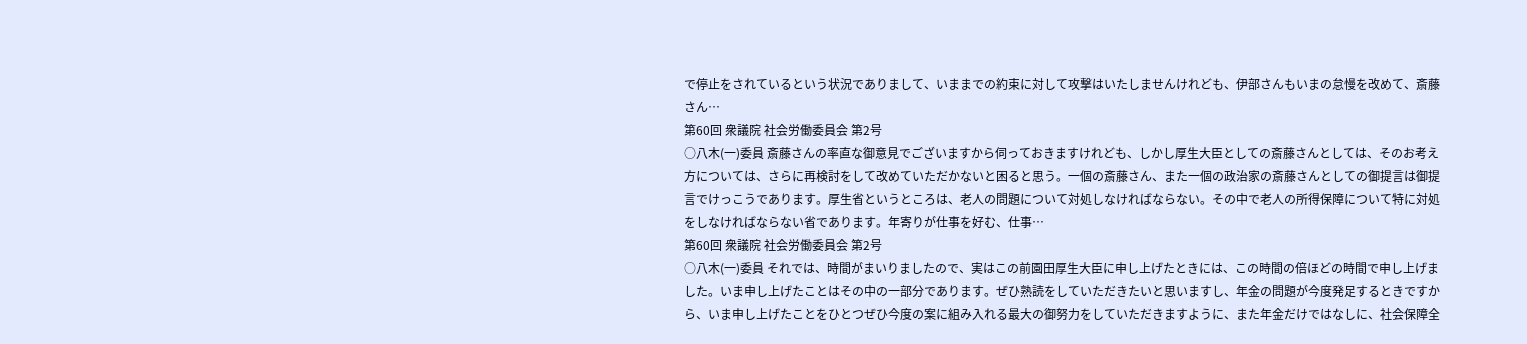で停止をされているという状況でありまして、いままでの約束に対して攻撃はいたしませんけれども、伊部さんもいまの怠慢を改めて、斎藤さん…
第60回 衆議院 社会労働委員会 第2号
○八木(一)委員 斎藤さんの率直な御意見でございますから伺っておきますけれども、しかし厚生大臣としての斎藤さんとしては、そのお考え方については、さらに再検討をして改めていただかないと困ると思う。一個の斎藤さん、また一個の政治家の斎藤さんとしての御提言は御提言でけっこうであります。厚生省というところは、老人の問題について対処しなければならない。その中で老人の所得保障について特に対処をしなければならない省であります。年寄りが仕事を好む、仕事…
第60回 衆議院 社会労働委員会 第2号
○八木(一)委員 それでは、時間がまいりましたので、実はこの前園田厚生大臣に申し上げたときには、この時間の倍ほどの時間で申し上げました。いま申し上げたことはその中の一部分であります。ぜひ熟読をしていただきたいと思いますし、年金の問題が今度発足するときですから、いま申し上げたことをひとつぜひ今度の案に組み入れる最大の御努力をしていただきますように、また年金だけではなしに、社会保障全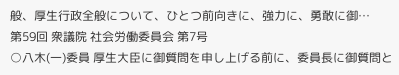般、厚生行政全般について、ひとつ前向きに、強力に、勇敢に御…
第59回 衆議院 社会労働委員会 第7号
○八木(一)委員 厚生大臣に御質問を申し上げる前に、委員長に御質問と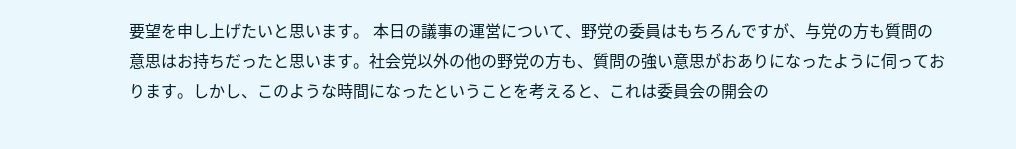要望を申し上げたいと思います。 本日の議事の運営について、野党の委員はもちろんですが、与党の方も質問の意思はお持ちだったと思います。社会党以外の他の野党の方も、質問の強い意思がおありになったように伺っております。しかし、このような時間になったということを考えると、これは委員会の開会の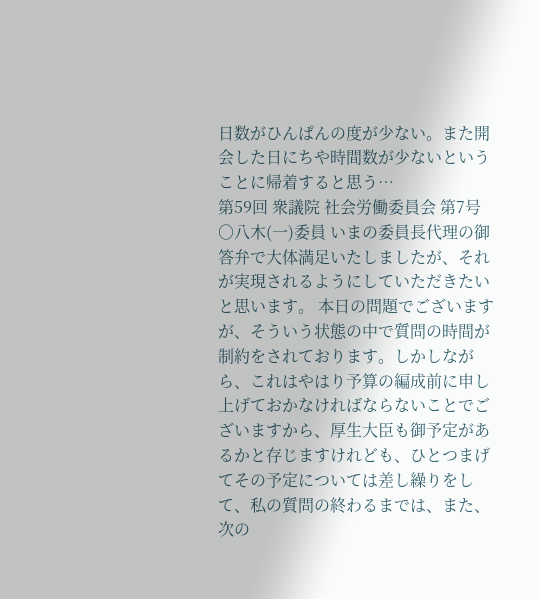日数がひんぱんの度が少ない。また開会した日にちや時間数が少ないということに帰着すると思う…
第59回 衆議院 社会労働委員会 第7号
○八木(一)委員 いまの委員長代理の御答弁で大体満足いたしましたが、それが実現されるようにしていただきたいと思います。 本日の問題でございますが、そういう状態の中で質問の時間が制約をされております。しかしながら、これはやはり予算の編成前に申し上げておかなければならないことでございますから、厚生大臣も御予定があるかと存じますけれども、ひとつまげてその予定については差し繰りをして、私の質問の終わるまでは、また、次の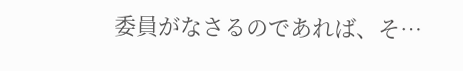委員がなさるのであれば、そ…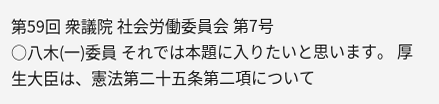第59回 衆議院 社会労働委員会 第7号
○八木(一)委員 それでは本題に入りたいと思います。 厚生大臣は、憲法第二十五条第二項について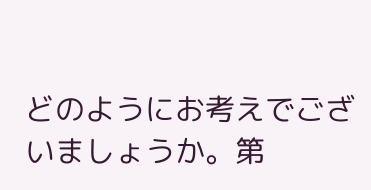どのようにお考えでございましょうか。第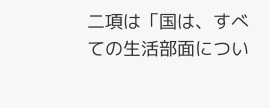二項は「国は、すべての生活部面につい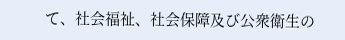て、社会福祉、社会保障及び公衆衛生の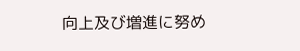向上及び増進に努め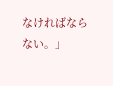なければならない。」